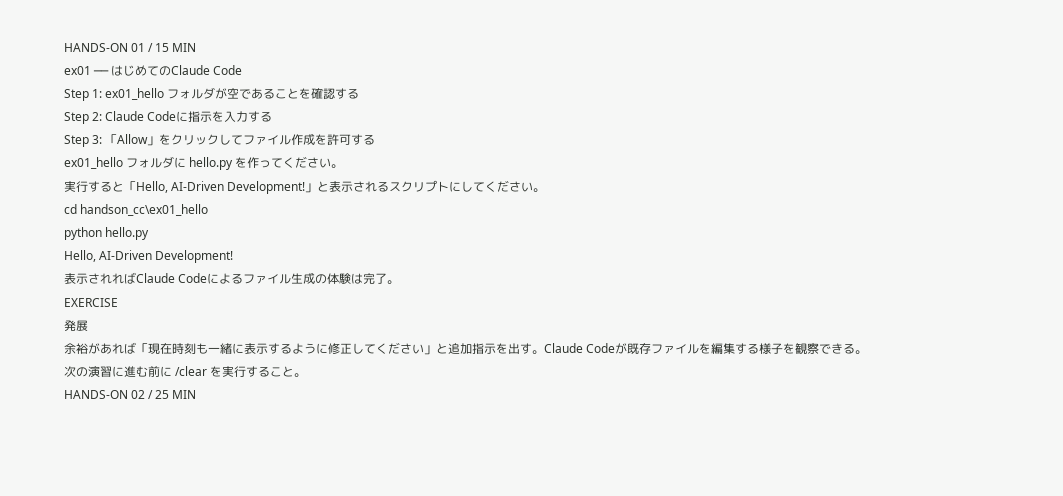HANDS-ON 01 / 15 MIN
ex01 ── はじめてのClaude Code
Step 1: ex01_hello フォルダが空であることを確認する
Step 2: Claude Codeに指示を入力する
Step 3: 「Allow」をクリックしてファイル作成を許可する
ex01_hello フォルダに hello.py を作ってください。
実行すると「Hello, AI-Driven Development!」と表示されるスクリプトにしてください。
cd handson_cc\ex01_hello
python hello.py
Hello, AI-Driven Development!
表示されればClaude Codeによるファイル生成の体験は完了。
EXERCISE
発展
余裕があれば「現在時刻も一緒に表示するように修正してください」と追加指示を出す。Claude Codeが既存ファイルを編集する様子を観察できる。
次の演習に進む前に /clear を実行すること。
HANDS-ON 02 / 25 MIN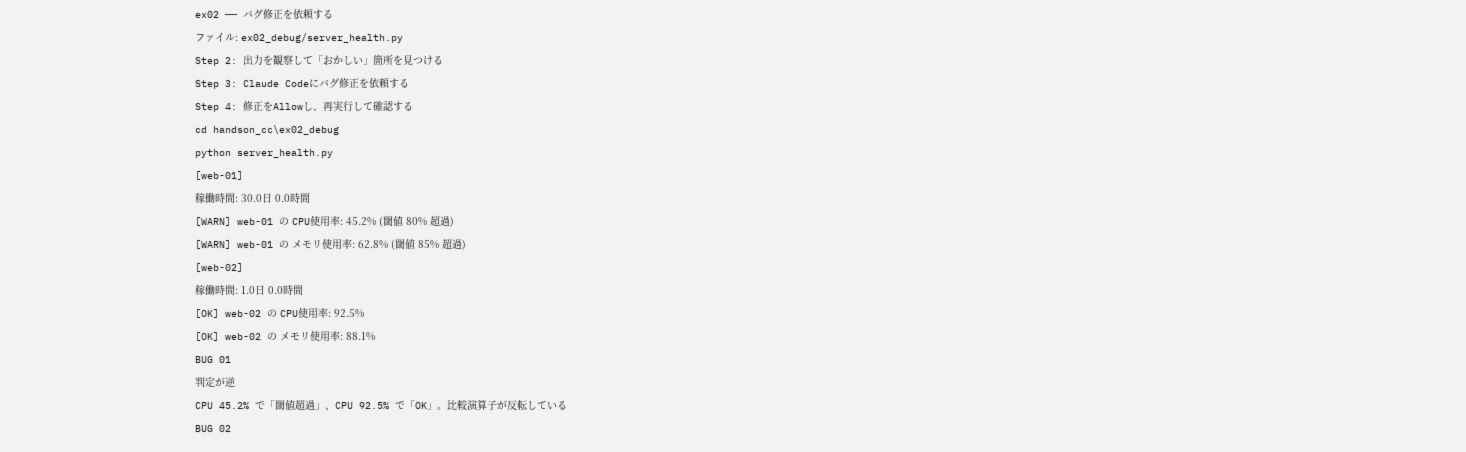ex02 ── バグ修正を依頼する
ファイル: ex02_debug/server_health.py
Step 2: 出力を観察して「おかしい」箇所を見つける
Step 3: Claude Codeにバグ修正を依頼する
Step 4: 修正をAllowし、再実行して確認する
cd handson_cc\ex02_debug
python server_health.py
[web-01]
稼働時間: 30.0日 0.0時間
[WARN] web-01 の CPU使用率: 45.2% (閾値 80% 超過)
[WARN] web-01 の メモリ使用率: 62.8% (閾値 85% 超過)
[web-02]
稼働時間: 1.0日 0.0時間
[OK] web-02 の CPU使用率: 92.5%
[OK] web-02 の メモリ使用率: 88.1%
BUG 01
判定が逆
CPU 45.2% で「閾値超過」、CPU 92.5% で「OK」。比較演算子が反転している
BUG 02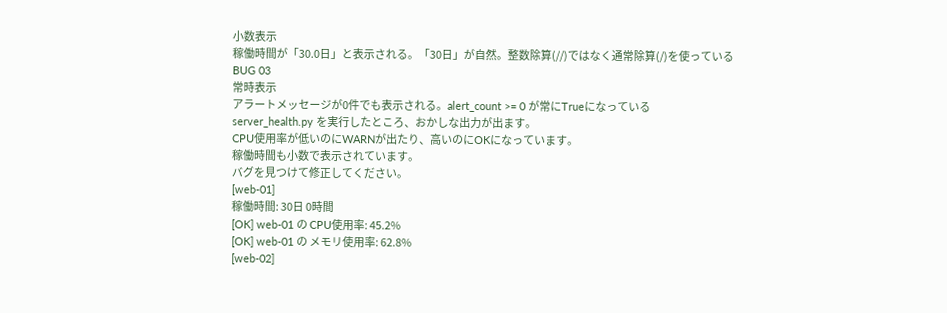小数表示
稼働時間が「30.0日」と表示される。「30日」が自然。整数除算(//)ではなく通常除算(/)を使っている
BUG 03
常時表示
アラートメッセージが0件でも表示される。alert_count >= 0 が常にTrueになっている
server_health.py を実行したところ、おかしな出力が出ます。
CPU使用率が低いのにWARNが出たり、高いのにOKになっています。
稼働時間も小数で表示されています。
バグを見つけて修正してください。
[web-01]
稼働時間: 30日 0時間
[OK] web-01 の CPU使用率: 45.2%
[OK] web-01 の メモリ使用率: 62.8%
[web-02]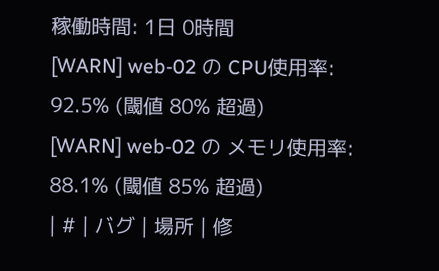稼働時間: 1日 0時間
[WARN] web-02 の CPU使用率: 92.5% (閾値 80% 超過)
[WARN] web-02 の メモリ使用率: 88.1% (閾値 85% 超過)
| # | バグ | 場所 | 修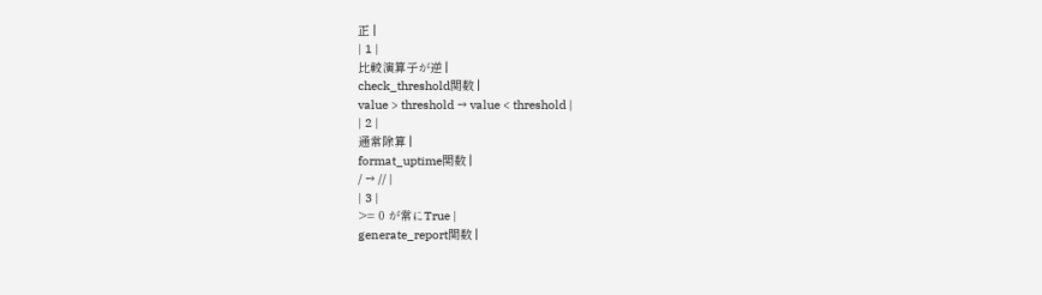正 |
| 1 |
比較演算子が逆 |
check_threshold関数 |
value > threshold → value < threshold |
| 2 |
通常除算 |
format_uptime関数 |
/ → // |
| 3 |
>= 0 が常にTrue |
generate_report関数 |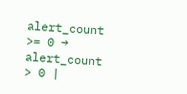alert_count >= 0 → alert_count > 0 |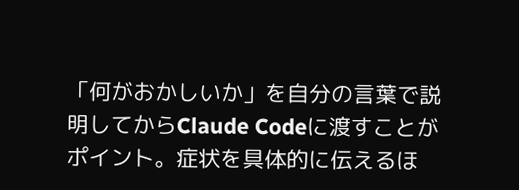「何がおかしいか」を自分の言葉で説明してからClaude Codeに渡すことがポイント。症状を具体的に伝えるほ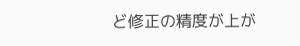ど修正の精度が上が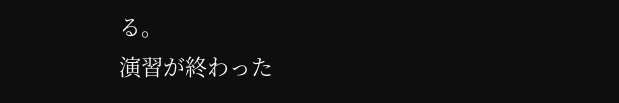る。
演習が終わった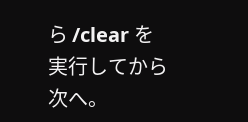ら /clear を実行してから次へ。